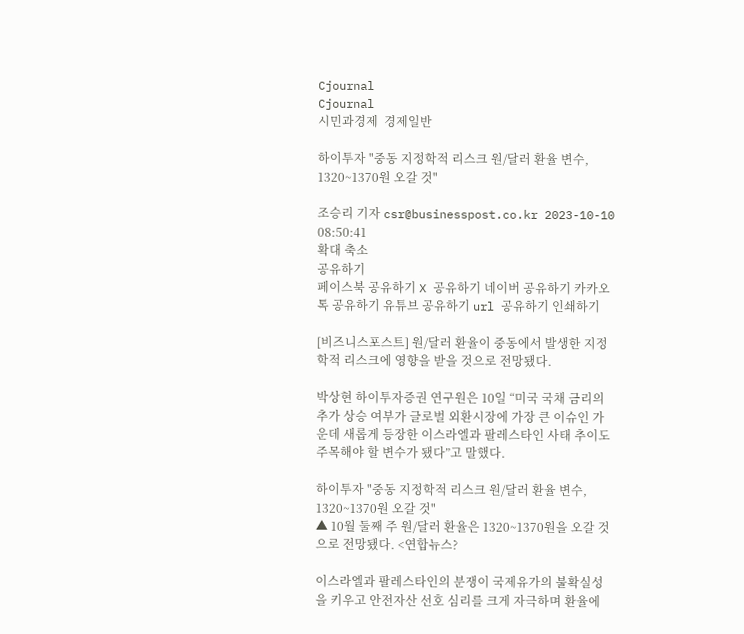Cjournal
Cjournal
시민과경제  경제일반

하이투자 "중동 지정학적 리스크 원/달러 환율 변수, 1320~1370원 오갈 것"

조승리 기자 csr@businesspost.co.kr 2023-10-10 08:50:41
확대 축소
공유하기
페이스북 공유하기 X 공유하기 네이버 공유하기 카카오톡 공유하기 유튜브 공유하기 url 공유하기 인쇄하기

[비즈니스포스트] 원/달러 환율이 중동에서 발생한 지정학적 리스크에 영향을 받을 것으로 전망됐다.

박상현 하이투자증권 연구원은 10일 “미국 국채 금리의 추가 상승 여부가 글로벌 외환시장에 가장 큰 이슈인 가운데 새롭게 등장한 이스라엘과 팔레스타인 사태 추이도 주목해야 할 변수가 됐다”고 말했다.

하이투자 "중동 지정학적 리스크 원/달러 환율 변수, 1320~1370원 오갈 것"
▲ 10월 둘째 주 원/달러 환율은 1320~1370원을 오갈 것으로 전망됐다. <연합뉴스?

이스라엘과 팔레스타인의 분쟁이 국제유가의 불확실성을 키우고 안전자산 선호 심리를 크게 자극하며 환율에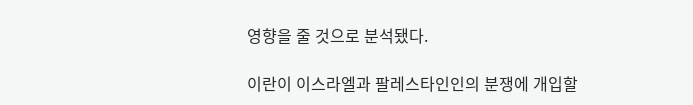영향을 줄 것으로 분석됐다.

이란이 이스라엘과 팔레스타인인의 분쟁에 개입할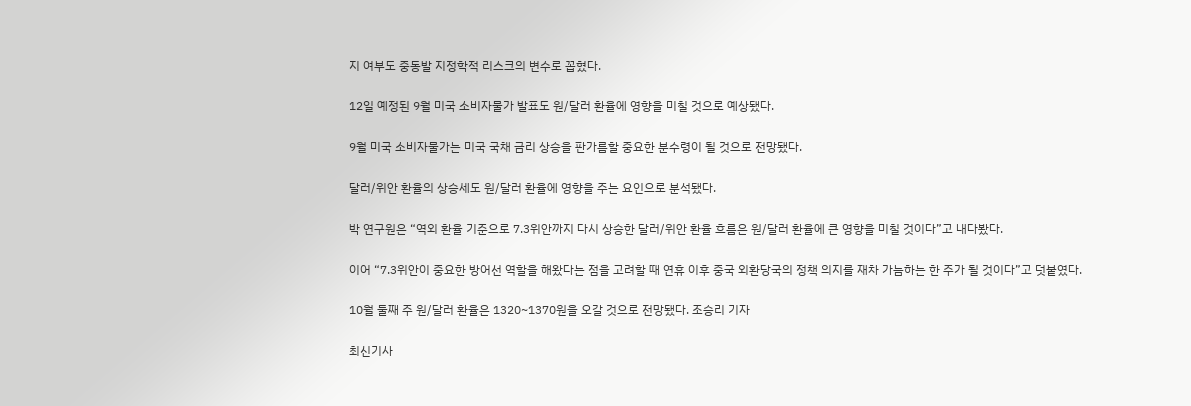지 여부도 중동발 지정학적 리스크의 변수로 꼽혔다.

12일 예정된 9월 미국 소비자물가 발표도 원/달러 환율에 영향을 미칠 것으로 예상됐다.

9월 미국 소비자물가는 미국 국채 금리 상승을 판가름할 중요한 분수령이 될 것으로 전망됐다.

달러/위안 환율의 상승세도 원/달러 환율에 영향을 주는 요인으로 분석됐다.

박 연구원은 “역외 환율 기준으로 7.3위안까지 다시 상승한 달러/위안 환율 흐름은 원/달러 환율에 큰 영향을 미칠 것이다”고 내다봤다.

이어 “7.3위안이 중요한 방어선 역할을 해왔다는 점을 고려할 때 연휴 이후 중국 외환당국의 정책 의지를 재차 가늠하는 한 주가 될 것이다”고 덧붙였다.

10월 둘째 주 원/달러 환율은 1320~1370원을 오갈 것으로 전망됐다. 조승리 기자

최신기사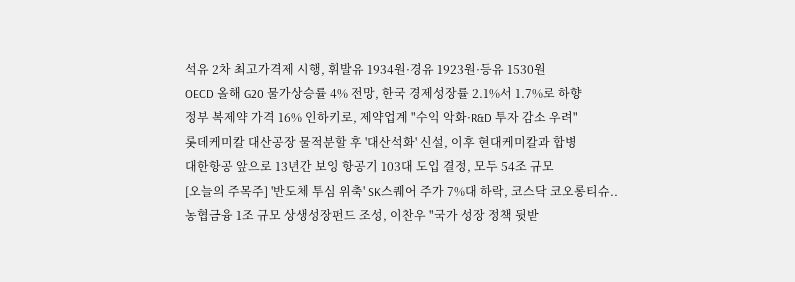석유 2차 최고가격제 시행, 휘발유 1934원·경유 1923원·등유 1530원
OECD 올해 G20 물가상승률 4% 전망, 한국 경제성장률 2.1%서 1.7%로 하향
정부 복제약 가격 16% 인하키로, 제약업계 "수익 악화·R&D 투자 감소 우려"
롯데케미칼 대산공장 물적분할 후 '대산석화' 신설, 이후 현대케미칼과 합병
대한항공 앞으로 13년간 보잉 항공기 103대 도입 결정, 모두 54조 규모
[오늘의 주목주] '반도체 투심 위축' SK스퀘어 주가 7%대 하락, 코스닥 코오롱티슈..
농협금융 1조 규모 상생성장펀드 조성, 이찬우 "국가 성장 정책 뒷받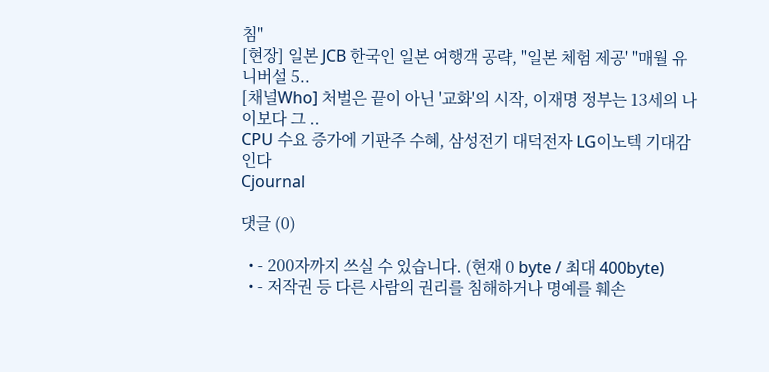침"
[현장] 일본 JCB 한국인 일본 여행객 공략, "일본 체험 제공' "매월 유니버설 5..
[채널Who] 처벌은 끝이 아닌 '교화'의 시작, 이재명 정부는 13세의 나이보다 그 ..
CPU 수요 증가에 기판주 수혜, 삼성전기 대덕전자 LG이노텍 기대감 인다
Cjournal

댓글 (0)

  • - 200자까지 쓰실 수 있습니다. (현재 0 byte / 최대 400byte)
  • - 저작권 등 다른 사람의 권리를 침해하거나 명예를 훼손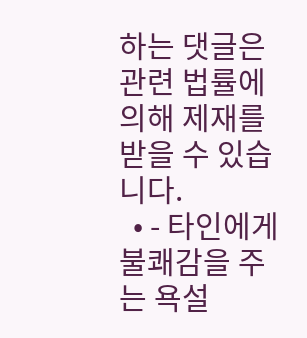하는 댓글은 관련 법률에 의해 제재를 받을 수 있습니다.
  • - 타인에게 불쾌감을 주는 욕설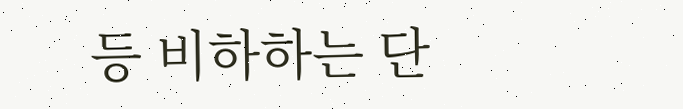등 비하하는 단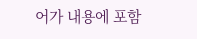어가 내용에 포함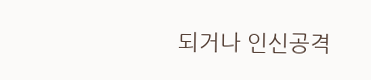되거나 인신공격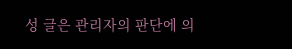성 글은 관리자의 판단에 의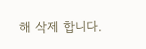해 삭제 합니다.